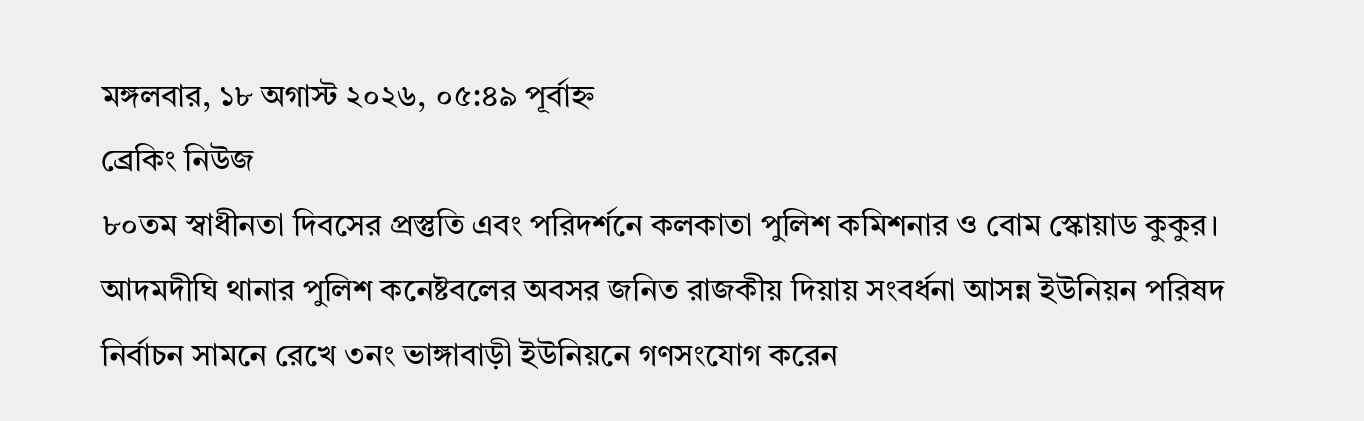মঙ্গলবার, ১৮ অগাস্ট ২০২৬, ০৫:৪৯ পূর্বাহ্ন
ব্রেকিং নিউজ
৮০তম স্বাধীনতা দিবসের প্রস্তুতি এবং পরিদর্শনে কলকাতা পুলিশ কমিশনার ও বোম স্কোয়াড কুকুর। আদমদীঘি থানার পুলিশ কনেষ্টবলের অবসর জনিত রাজকীয় দিয়ায় সংবর্ধনা আসন্ন ইউনিয়ন পরিষদ নির্বাচন সামনে রেখে ৩নং ভাঙ্গাবাড়ী ইউনিয়নে গণসংযোগ করেন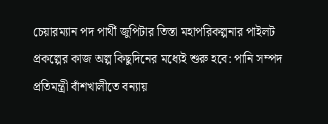চেয়ারম্যান পদ পার্থী জুপিটার তিস্তা মহাপরিকল্পনার পাইলট প্রকল্পের কাজ অল্প কিছুদিনের মধ্যেই শুরু হবে: পানি সম্পদ প্রতিমন্ত্রী বাঁশখালীতে বন্যায়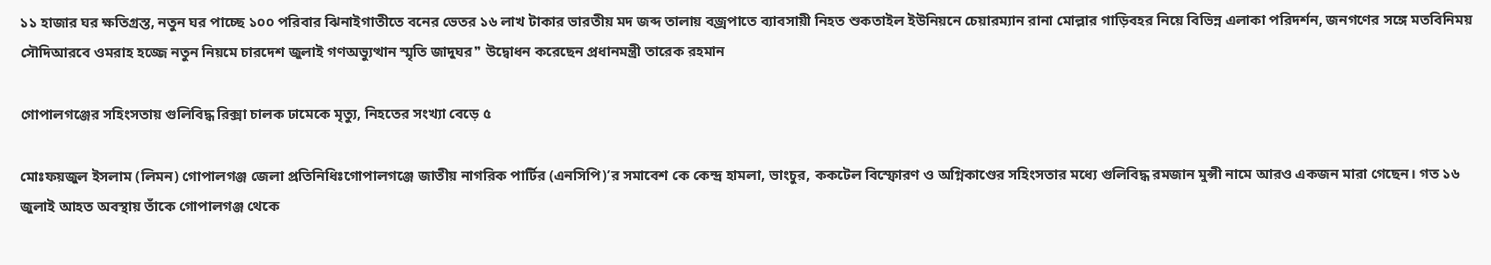১১ হাজার ঘর ক্ষতিগ্রস্ত, নতুন ঘর পাচ্ছে ১০০ পরিবার ঝিনাইগাতীতে বনের ভেতর ১৬ লাখ টাকার ভারতীয় মদ জব্দ তালায় বজ্রপাতে ব্যাবসায়ী নিহত শুকতাইল ইউনিয়নে চেয়ারম্যান রানা মোল্লার গাড়িবহর নিয়ে বিভিন্ন এলাকা পরিদর্শন, জনগণের সঙ্গে মতবিনিময় সৌদিআরবে ওমরাহ হজ্জে নতুন নিয়মে চারদেশ জুলাই গণঅভ্যুত্থান স্মৃতি জাদুঘর❞ উদ্বোধন করেছেন প্রধানমন্ত্রী তারেক রহমান

গোপালগঞ্জের সহিংসতায় গুলিবিদ্ধ রিক্সা চালক ঢামেকে মৃত্যু, নিহতের সংখ্যা বেড়ে ৫

মোঃফয়জুল ইসলাম (লিমন) গোপালগঞ্জ জেলা প্রতিনিধিঃগোপালগঞ্জে জাতীয় নাগরিক পার্টির (এনসিপি)’র সমাবেশ কে কেন্দ্র হামলা, ভাংচুর, ককটেল বিস্ফোরণ ও অগ্নিকাণ্ডের সহিংসতার মধ্যে গুলিবিদ্ধ রমজান মুন্সী নামে আরও একজন মারা গেছেন। গত ১৬ জুলাই আহত অবস্থায় তাঁকে গোপালগঞ্জ থেকে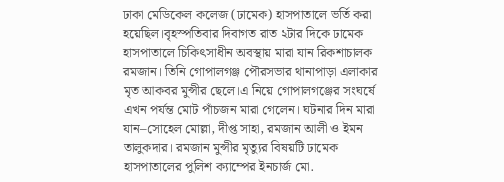ঢাকা মেডিকেল কলেজ (ঢামেক) হাসপাতালে ভর্তি করা হয়েছিল।বৃহস্পতিবার দিবাগত রাত ২টার দিকে ঢামেক হাসপাতালে চিকিৎসাধীন অবস্থায় মারা যান রিকশাচালক রমজান। তিনি গোপালগঞ্জ পৌরসভার থানাপাড়া এলাকার মৃত আকবর মুন্সীর ছেলে।এ নিয়ে গোপালগঞ্জের সংঘর্ষে এখন পর্যন্ত মোট পাঁচজন মারা গেলেন। ঘটনার দিন মারা যান–সোহেল মোল্লা, দীপ্ত সাহা, রমজান আলী ও ইমন তালুকদার। রমজান মুন্সীর মৃত্যুর বিষয়টি ঢামেক হাসপাতালের পুলিশ ক্যাম্পের ইনচার্জ মো.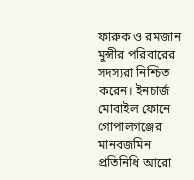ফারুক ও রমজান মুন্সীর পরিবারের সদস্যরা নিশ্চিত করেন। ইনচার্জ মোবাইল ফোনে গোপালগঞ্জের মানবজমিন প্রতিনিধি আরো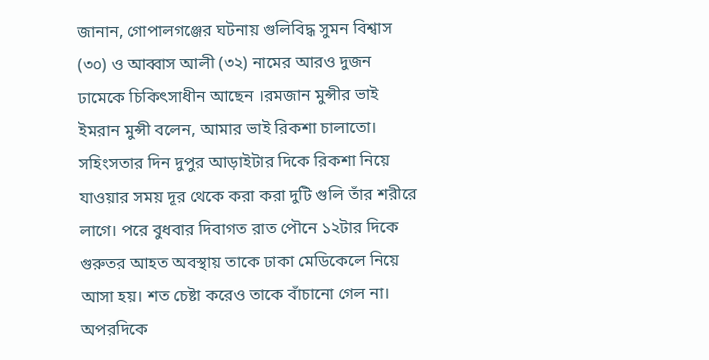জানান, গোপালগঞ্জের ঘটনায় গুলিবিদ্ধ সুমন বিশ্বাস (৩০) ও আব্বাস আলী (৩২) নামের আরও দুজন ঢামেকে চিকিৎসাধীন আছেন ।রমজান মুন্সীর ভাই ইমরান মুন্সী বলেন, আমার ভাই রিকশা চালাতো। সহিংসতার দিন দুপুর আড়াইটার দিকে রিকশা নিয়ে যাওয়ার সময় দূর থেকে করা করা দুটি গুলি তাঁর শরীরে লাগে। পরে বুধবার দিবাগত রাত পৌনে ১২টার দিকে গুরুতর আহত অবস্থায় তাকে ঢাকা মেডিকেলে নিয়ে আসা হয়। শত চেষ্টা করেও তাকে বাঁচানো গেল না।
অপরদিকে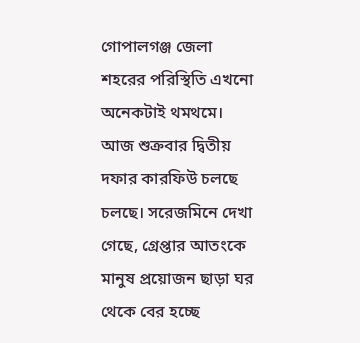গোপালগঞ্জ জেলা শহরের পরিস্থিতি এখনো অনেকটাই থমথমে। আজ শুক্রবার দ্বিতীয় দফার কারফিউ চলছে চলছে। সরেজমিনে দেখা গেছে, গ্রেপ্তার আতংকে মানুষ প্রয়োজন ছাড়া ঘর থেকে বের হচ্ছে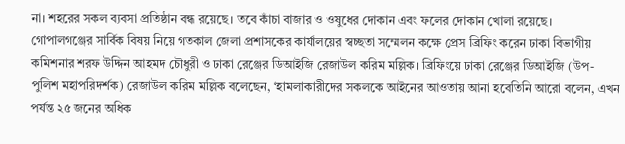না। শহরের সকল ব্যবসা প্রতিষ্ঠান বন্ধ রয়েছে। তবে কাঁচা বাজার ও ওষুধের দোকান এবং ফলের দোকান খোলা রয়েছে।
গোপালগঞ্জের সার্বিক বিষয় নিয়ে গতকাল জেলা প্রশাসকের কার্যালয়ের স্বচ্ছতা সম্মেলন কক্ষে প্রেস ব্রিফিং করেন ঢাকা বিভাগীয় কমিশনার শরফ উদ্দিন আহমদ চৌধুরী ও ঢাকা রেঞ্জের ডিআইজি রেজাউল করিম মল্লিক। ব্রিফিংয়ে ঢাকা রেঞ্জের ডিআইজি (উপ-পুলিশ মহাপরিদর্শক) রেজাউল করিম মল্লিক বলেছেন, ‘হামলাকারীদের সকলকে আইনের আওতায় আনা হবেতিনি আরো বলেন, এখন পর্যন্ত ২৫ জনের অধিক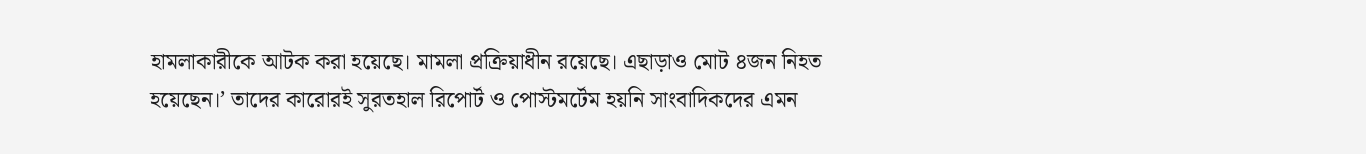হামলাকারীকে আটক করা হয়েছে। মামলা প্রক্রিয়াধীন রয়েছে। এছাড়াও মোট ৪জন নিহত হয়েছেন।’ তাদের কারোরই সুরতহাল রিপোর্ট ও পোস্টমর্টেম হয়নি সাংবাদিকদের এমন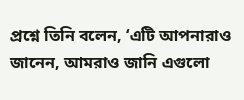প্রশ্নে তিনি বলেন, ‘এটি আপনারাও জানেন, আমরাও জানি এগুলো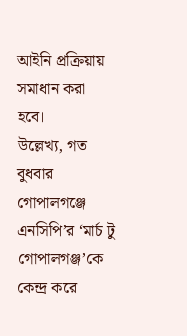আইনি প্রক্রিয়ায় সমাধান করা হবে।
উল্লেখ্য, গত বুধবার গোপালগঞ্জে এনসিপি’র ‘মার্চ টু গোপালগঞ্জ’কে কেন্দ্র করে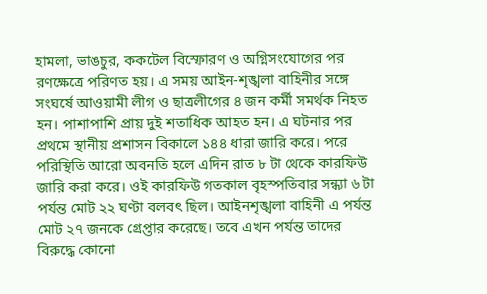হামলা, ভাঙচুর, ককটেল বিস্ফোরণ ও অগ্নিসংযোগের পর রণক্ষেত্রে পরিণত হয়। এ সময় আইন-শৃঙ্খলা বাহিনীর সঙ্গে সংঘর্ষে আওয়ামী লীগ ও ছাত্রলীগের ৪ জন কর্মী সমর্থক নিহত হন। পাশাপাশি প্রায় দুই শতাধিক আহত হন। এ ঘটনার পর প্রথমে স্থানীয় প্রশাসন বিকালে ১৪৪ ধারা জারি করে। পরে পরিস্থিতি আরো অবনতি হলে এদিন রাত ৮ টা থেকে কারফিউ জারি করা করে। ওই কারফিউ গতকাল বৃহস্পতিবার সন্ধ্যা ৬ টা পর্যন্ত মোট ২২ ঘণ্টা বলবৎ ছিল। আইনশৃঙ্খলা বাহিনী এ পর্যন্ত মোট ২৭ জনকে গ্রেপ্তার করেছে। তবে এখন পর্যন্ত তাদের বিরুদ্ধে কোনো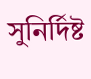সুনির্দিষ্ট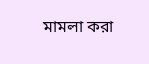মামলা করা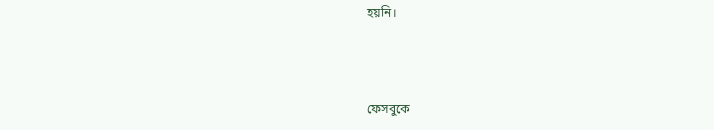হয়নি।



ফেসবুকে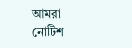আমরা
নোটিশ